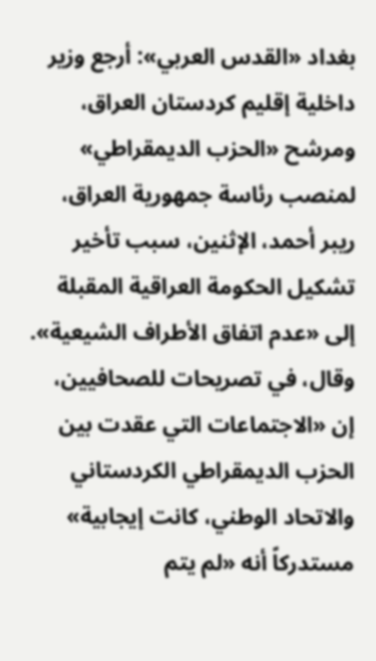بغداد «القدس العربي»: أرجع وزير داخلية إقليم كردستان العراق، ومرشح «الحزب الديمقراطي» لمنصب رئاسة جمهورية العراق، ريبر أحمد، الإثنين، سبب تأخير تشكيل الحكومة العراقية المقبلة إلى «عدم اتفاق الأطراف الشيعية».
وقال، في تصريحات للصحافيين، إن «الاجتماعات التي عقدت بين الحزب الديمقراطي الكردستاني والاتحاد الوطني، كانت إيجابية» مستدركاً أنه «لم يتم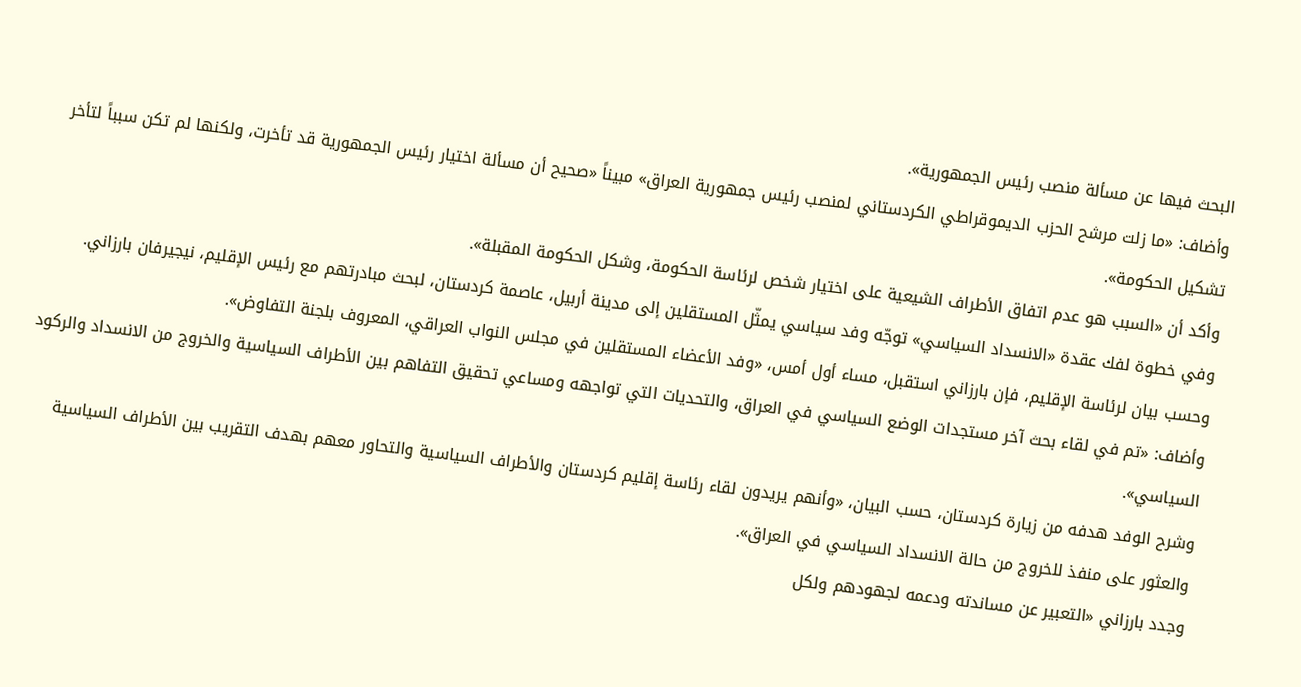البحث فيها عن مسألة منصب رئيس الجمهورية».
وأضاف: «ما زلت مرشح الحزب الديموقراطي الكردستاني لمنصب رئيس جمهورية العراق» مبيناً «صحيح أن مسألة اختيار رئيس الجمهورية قد تأخرت، ولكنها لم تكن سبباً لتأخر تشكيل الحكومة».
وأكد أن «السبب هو عدم اتفاق الأطراف الشيعية على اختيار شخص لرئاسة الحكومة، وشكل الحكومة المقبلة».
وفي خطوة لفك عقدة «الانسداد السياسي» توجّه وفد سياسي يمثّل المستقلين إلى مدينة أربيل، عاصمة كردستان، لبحث مبادرتهم مع رئيس الإقليم، نيجيرفان بارزاني.
وحسب بيان لرئاسة الإقليم، فإن بارزاني استقبل، مساء أول أمس، «وفد الأعضاء المستقلين في مجلس النواب العراقي، المعروف بلجنة التفاوض».
وأضاف: «تم في لقاء بحث آخر مستجدات الوضع السياسي في العراق، والتحديات التي تواجهه ومساعي تحقيق التفاهم بين الأطراف السياسية والخروج من الانسداد والركود السياسي».
وشرح الوفد هدفه من زيارة كردستان، حسب البيان، «وأنهم يريدون لقاء رئاسة إقليم كردستان والأطراف السياسية والتحاور معهم بهدف التقريب بين الأطراف السياسية والعثور على منفذ للخروج من حالة الانسداد السياسي في العراق».
وجدد بارزاني «التعبير عن مساندته ودعمه لجهودهم ولكل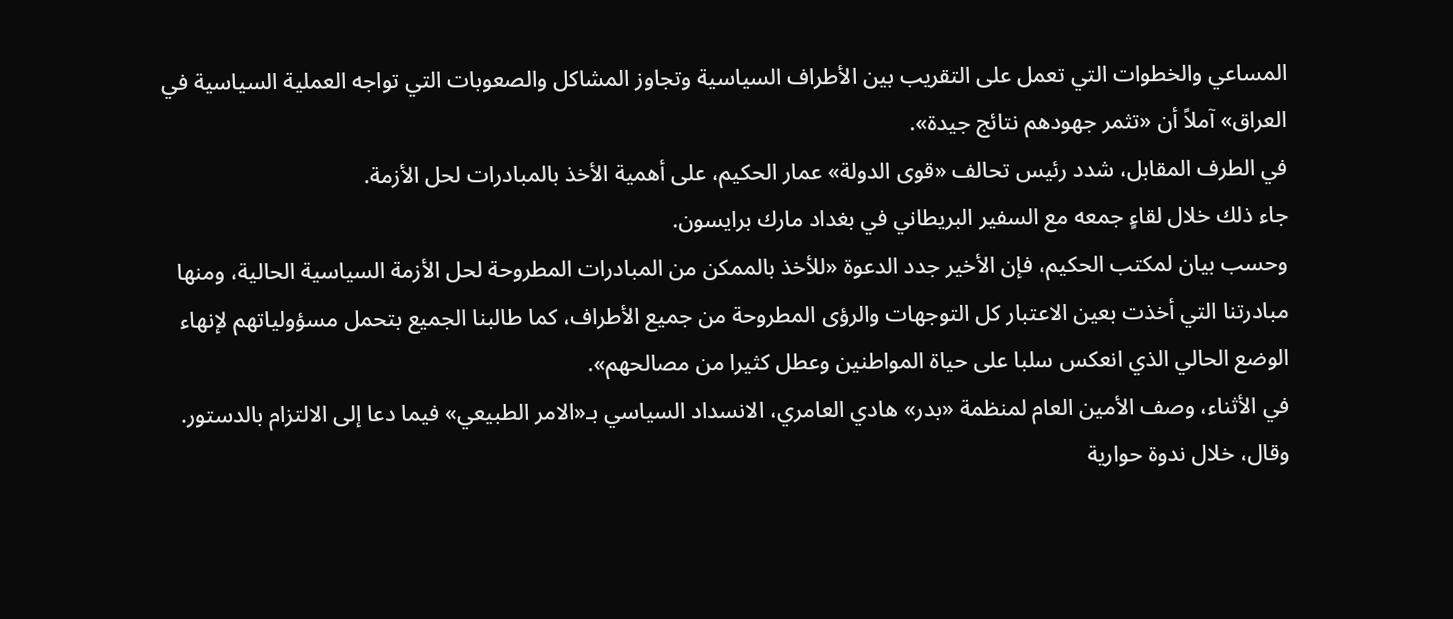المساعي والخطوات التي تعمل على التقريب بين الأطراف السياسية وتجاوز المشاكل والصعوبات التي تواجه العملية السياسية في العراق» آملاً أن «تثمر جهودهم نتائج جيدة».
في الطرف المقابل، شدد رئيس تحالف «قوى الدولة» عمار الحكيم، على أهمية الأخذ بالمبادرات لحل الأزمة.
جاء ذلك خلال لقاءٍ جمعه مع السفير البريطاني في بغداد مارك برايسون.
وحسب بيان لمكتب الحكيم، فإن الأخير جدد الدعوة «للأخذ بالممكن من المبادرات المطروحة لحل الأزمة السياسية الحالية، ومنها مبادرتنا التي أخذت بعين الاعتبار كل التوجهات والرؤى المطروحة من جميع الأطراف، كما طالبنا الجميع بتحمل مسؤولياتهم لإنهاء الوضع الحالي الذي انعكس سلبا على حياة المواطنين وعطل كثيرا من مصالحهم».
في الأثناء، وصف الأمين العام لمنظمة «بدر» هادي العامري، الانسداد السياسي بـ«الامر الطبيعي» فيما دعا إلى الالتزام بالدستور.
وقال، خلال ندوة حوارية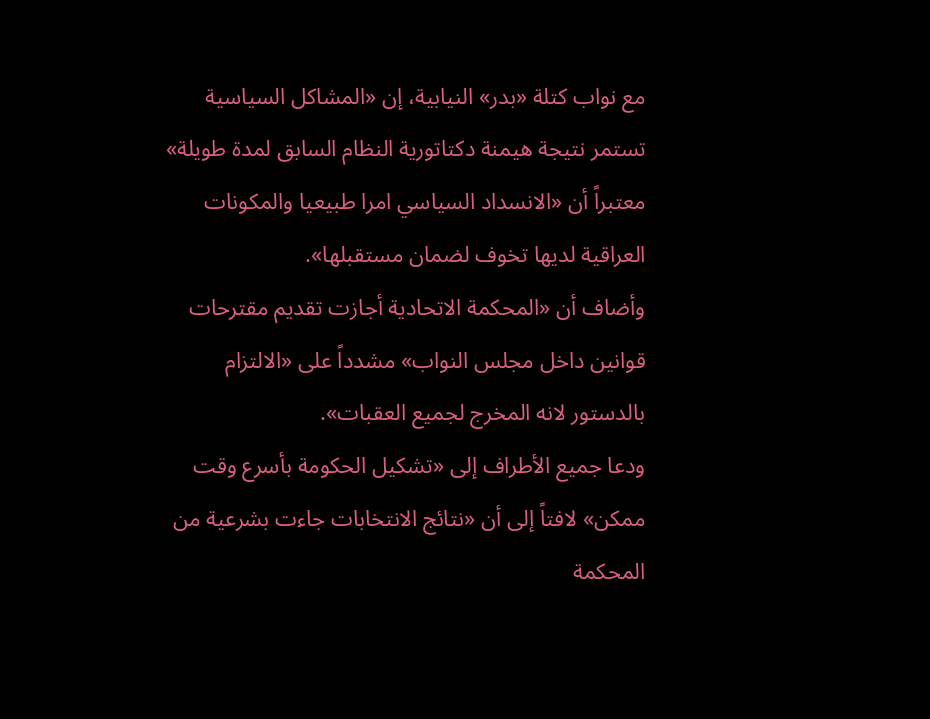مع نواب كتلة «بدر» النيابية، إن «المشاكل السياسية تستمر نتيجة هيمنة دكتاتورية النظام السابق لمدة طويلة» معتبراً أن «الانسداد السياسي امرا طبيعيا والمكونات العراقية لديها تخوف لضمان مستقبلها».
وأضاف أن «المحكمة الاتحادية أجازت تقديم مقترحات قوانين داخل مجلس النواب» مشدداً على «الالتزام بالدستور لانه المخرج لجميع العقبات».
ودعا جميع الأطراف إلى «تشكيل الحكومة بأسرع وقت ممكن» لافتاً إلى أن «نتائج الانتخابات جاءت بشرعية من المحكمة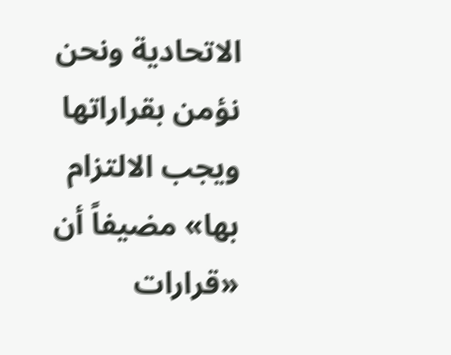الاتحادية ونحن نؤمن بقراراتها ويجب الالتزام بها» مضيفاً أن «قرارات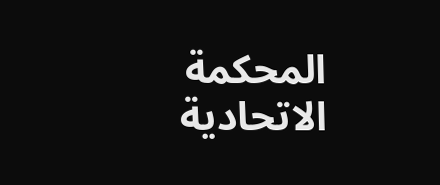المحكمة الاتحادية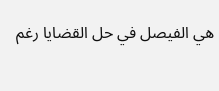هي الفيصل في حل القضايا رغم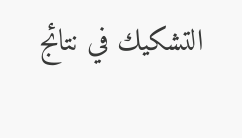التشكيك في نتائج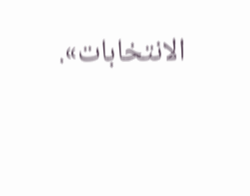الانتخابات».